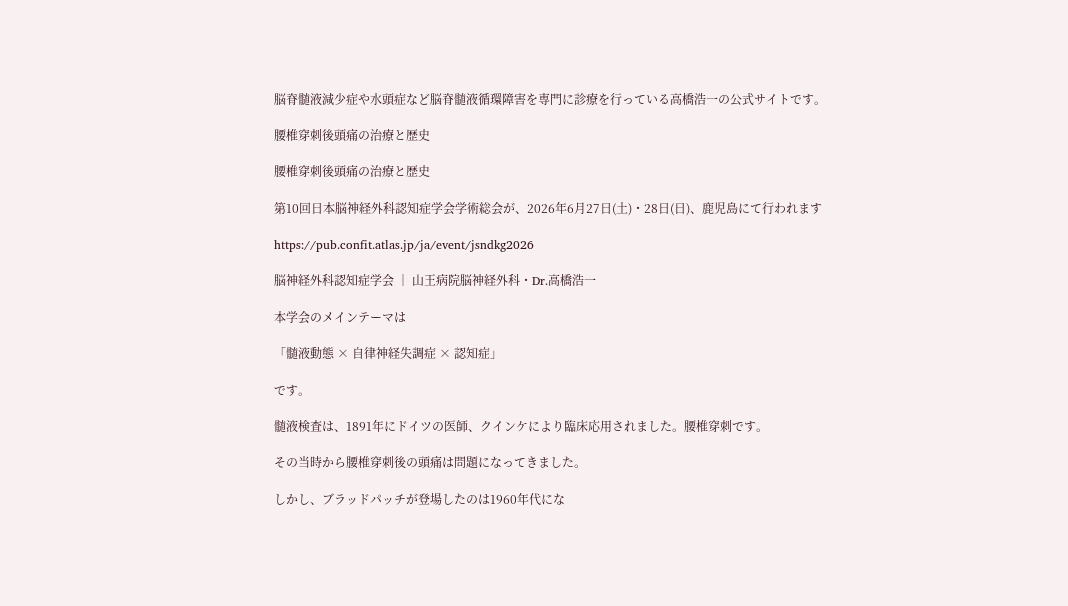脳脊髄液減少症や水頭症など脳脊髄液循環障害を専門に診療を行っている高橋浩一の公式サイトです。

腰椎穿刺後頭痛の治療と歴史

腰椎穿刺後頭痛の治療と歴史

第10回日本脳神経外科認知症学会学術総会が、2026年6月27日(土)・28日(日)、鹿児島にて行われます

https://pub.confit.atlas.jp/ja/event/jsndkg2026

脳神経外科認知症学会 │ 山王病院脳神経外科・Dr.高橋浩一

本学会のメインテーマは

「髄液動態 × 自律神経失調症 × 認知症」

です。

髄液検査は、1891年にドイツの医師、クインケにより臨床応用されました。腰椎穿刺です。

その当時から腰椎穿刺後の頭痛は問題になってきました。

しかし、ブラッドパッチが登場したのは1960年代にな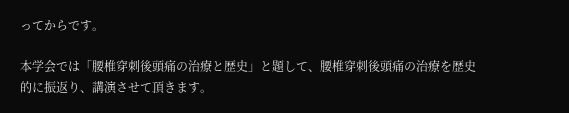ってからです。

本学会では「腰椎穿刺後頭痛の治療と歴史」と題して、腰椎穿刺後頭痛の治療を歴史的に振返り、講演させて頂きます。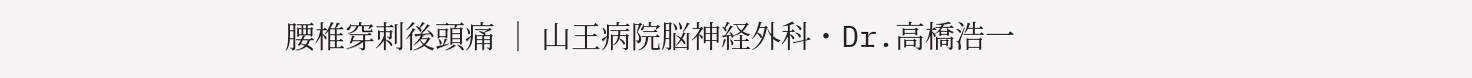腰椎穿刺後頭痛 │ 山王病院脳神経外科・Dr.高橋浩一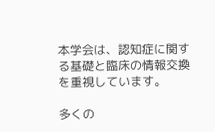本学会は、認知症に関する基礎と臨床の情報交換を重視しています。

多くの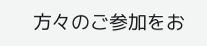方々のご参加をお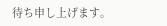待ち申し上げます。